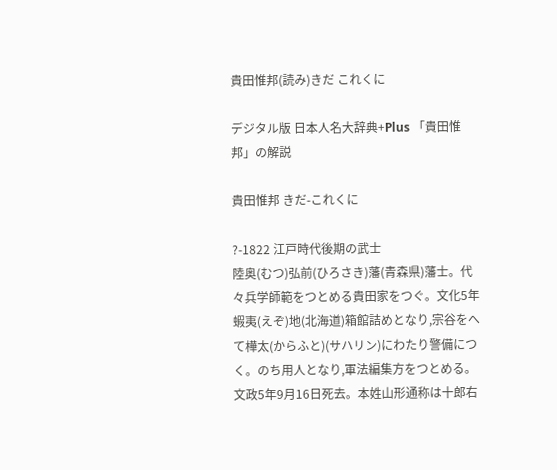貴田惟邦(読み)きだ これくに

デジタル版 日本人名大辞典+Plus 「貴田惟邦」の解説

貴田惟邦 きだ-これくに

?-1822 江戸時代後期の武士
陸奥(むつ)弘前(ひろさき)藩(青森県)藩士。代々兵学師範をつとめる貴田家をつぐ。文化5年蝦夷(えぞ)地(北海道)箱館詰めとなり,宗谷をへて樺太(からふと)(サハリン)にわたり警備につく。のち用人となり,軍法編集方をつとめる。文政5年9月16日死去。本姓山形通称は十郎右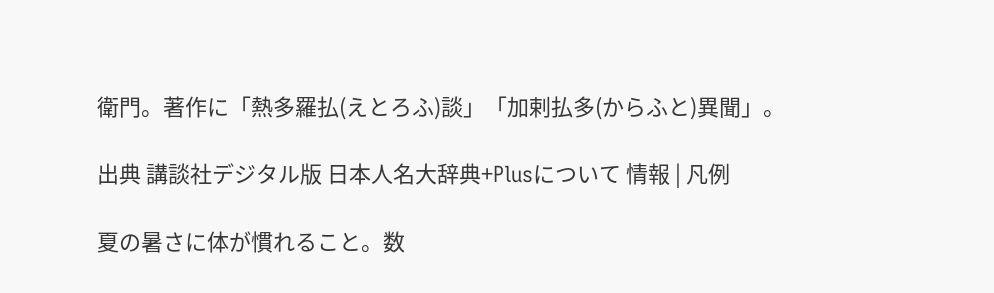衛門。著作に「熱多羅払(えとろふ)談」「加剌払多(からふと)異聞」。

出典 講談社デジタル版 日本人名大辞典+Plusについて 情報 | 凡例

夏の暑さに体が慣れること。数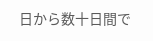日から数十日間で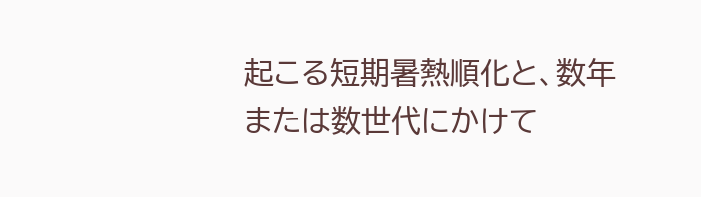起こる短期暑熱順化と、数年または数世代にかけて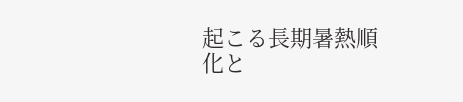起こる長期暑熱順化と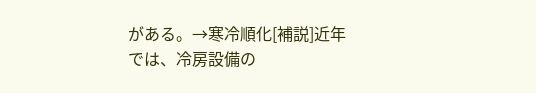がある。→寒冷順化[補説]近年では、冷房設備の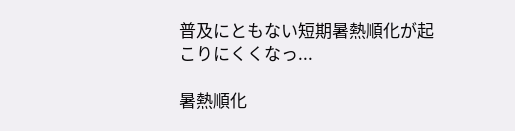普及にともない短期暑熱順化が起こりにくくなっ...

暑熱順化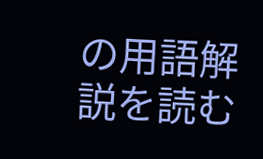の用語解説を読む